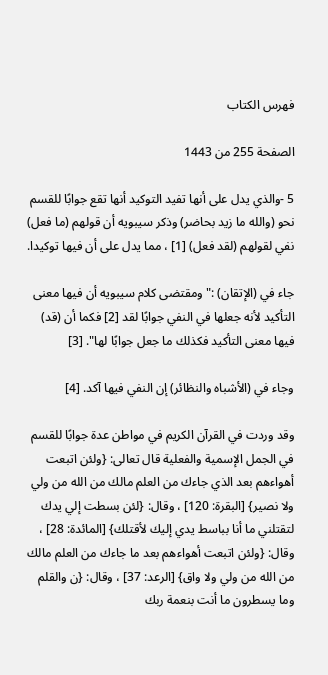فهرس الكتاب

الصفحة 255 من 1443

5 -والذي يدل على أنها تفيد التوكيد أنها تقع جوابًا للقسم نحو (والله ما زيد بحاضر) وذكر سيبويه أن قولهم (ما فعل) نفي لقولهم (لقد فعل) [1] ، مما يدل على أن فيها توكيدا.

جاء في (الإتقان) :"ومقتضى كلام سيبويه أن فيها معنى التأكيد لأنه جعلها في النفي جوابًا لقد [2] فكما أن (قد) فيها معنى التأكيد فكذلك ما جعل جوابًا لها". [3]

وجاء في (الأشباه والنظائر) إن النفي فيها آكد. [4]

وقد وردت في القرآن الكريم في مواطن عدة جوابًا للقسم في الجمل الإسمية والفعلية قال تعالى: {ولئن اتبعت أهواءهم بعد الذي جاءك من العلم مالك من الله من ولي ولا نصير} [البقرة: 120] ، وقال: {لئن بسطت إلي يدك لتقتلني ما أنا بباسط يدي إليك لأقتلك} [المائدة: 28] ، وقال: {ولئن اتبعت أهواءهم بعد ما جاءك من العلم مالك من الله من ولي ولا واق} [الرعد: 37] ، وقال: {ن والقلم وما يسطرون ما أنت بنعمة ربك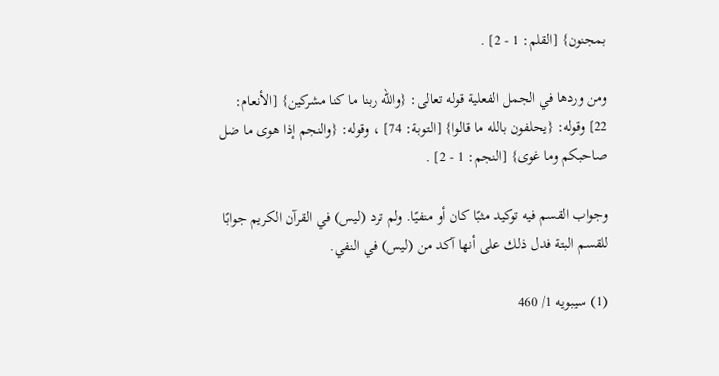بمجنون} [القلم: 1 - 2] .

ومن وردها في الجمل الفعلية قوله تعالى: {والله ربنا ما كنا مشركين} [الأنعام: 22] وقوله: {يحلفون بالله ما قالوا} [التوبة: 74] ، وقوله: {والنجم إذا هوى ما ضل صاحبكم وما غوى} [النجم: 1 - 2] .

وجواب القسم فيه توكيد مثبًا كان أو منفيًا. ولم ترد (ليس) في القرآن الكريم جوابًا للقسم البتة فدل ذلك على أنها آكد من (ليس) في النفي.

(1) سيبويه 1/ 460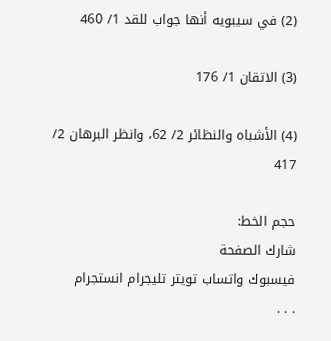(2) في سيبويه أنها جواب للقد 1/ 460

(3) الاتقان 1/ 176

(4) الأشباه والنظائر 2/ 62، وانظر البرهان 2/ 417

حجم الخط:
شارك الصفحة
فيسبوك واتساب تويتر تليجرام انستجرام
. . .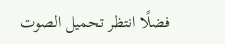فضلًا انتظر تحميل الصوت